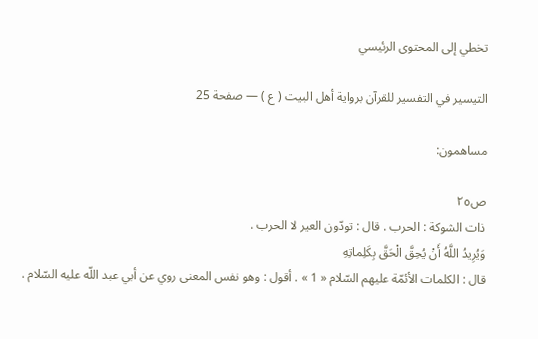تخطي إلى المحتوى الرئيسي

التيسير في التفسير للقرآن برواية أهل البيت ( ع ) — صفحة 25

مساهمون:

ص٢٥
ذات الشوكة : الحرب . قال : تودّون العير لا الحرب .
وَيُرِيدُ اللَّهُ أَنْ يُحِقَّ الْحَقَّ بِكَلِماتِهِ
قال : الكلمات الأئمّة عليهم السّلام « 1 » . أقول : وهو نفس المعنى روي عن أبي عبد اللّه عليه السّلام .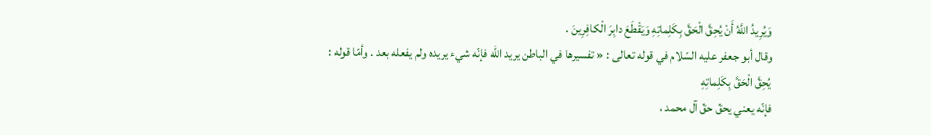وَيُرِيدُ اللَّهُ أَنْ يُحِقَّ الْحَقَّ بِكَلِماتِهِ وَيَقْطَعَ دابِرَ الْكافِرِينَ .
وقال أبو جعفر عليه السّلام في قوله تعالى : « تفسيرها في الباطن يريد اللّه فإنّه شيء يريده ولم يفعله بعد . وأمّا قوله :
يُحِقَّ الْحَقَّ بِكَلِماتِهِ
فإنّه يعني يحقّ حقّ آل محمد ،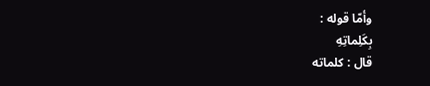وأمّا قوله :
بِكَلِماتِهِ
قال : كلماته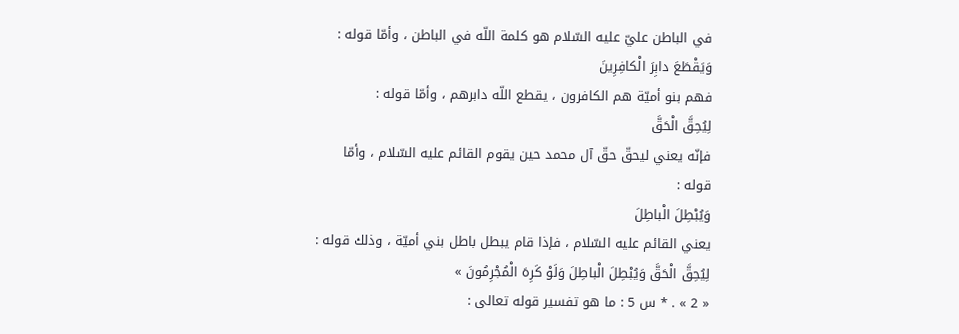في الباطن عليّ عليه السّلام هو كلمة اللّه في الباطن ، وأمّا قوله :
وَيَقْطَعَ دابِرَ الْكافِرِينَ
فهم بنو أميّة هم الكافرون ، يقطع اللّه دابرهم ، وأمّا قوله :
لِيُحِقَّ الْحَقَّ
فإنّه يعني ليحقّ حقّ آل محمد حين يقوم القائم عليه السّلام ، وأمّا قوله :
وَيُبْطِلَ الْباطِلَ
يعني القائم عليه السّلام ، فإذا قام يبطل باطل بني أميّة ، وذلك قوله :
لِيُحِقَّ الْحَقَّ وَيُبْطِلَ الْباطِلَ وَلَوْ كَرِهَ الْمُجْرِمُونَ »
« 2 » . * س 5 : ما هو تفسير قوله تعالى :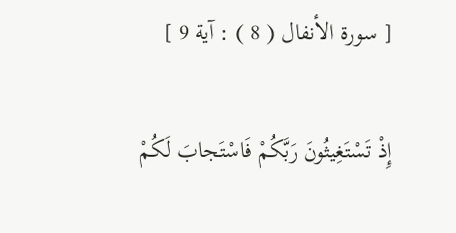[ سورة الأنفال ( 8 ) : آية 9 ]

إِذْ تَسْتَغِيثُونَ رَبَّكُمْ فَاسْتَجابَ لَكُمْ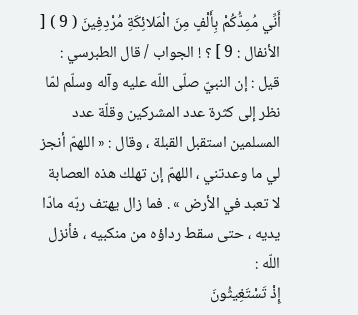أَنِّي مُمِدُّكُمْ بِأَلْفٍ مِنَ الْمَلائِكَةِ مُرْدِفِينَ ( 9 ) [ الأنفال : 9 ] ؟ ! الجواب / قال الطبرسي : قيل : إن النبيّ صلّى اللّه عليه وآله وسلّم لمّا نظر إلى كثرة عدد المشركين وقلّة عدد المسلمين استقبل القبلة ، وقال : « اللهمّ أنجز لي ما وعدتني ، اللهمّ إن تهلك هذه العصابة لا تعبد في الأرض » . فما زال يهتف ربّه مادّا يديه ، حتى سقط رداؤه من منكبيه ، فأنزل اللّه :
إِذْ تَسْتَغِيثُونَ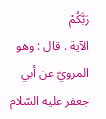رَبَّكُمْ
الآية . قال : وهو المرويّ عن أبي جعفر عليه السّلام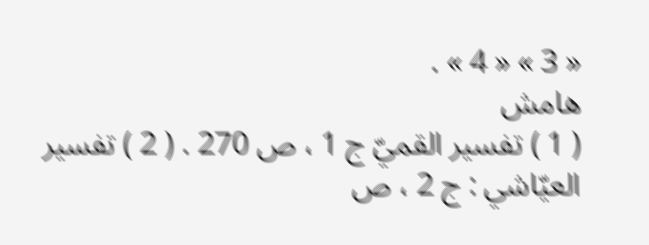« 3 » « 4 » .
هامش
( 1 ) تفسير القميّ ج 1 ، ص 270 . ( 2 ) تفسير العيّاشي : ج 2 ، ص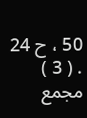50 ، ح 24 . ( 3 ) مجمع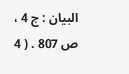البيان : ج 4 ، ص 807 . ( 4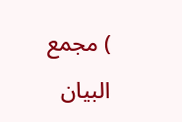) مجمع البيان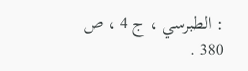: الطبرسي ، ج 4 ، ص 380 .